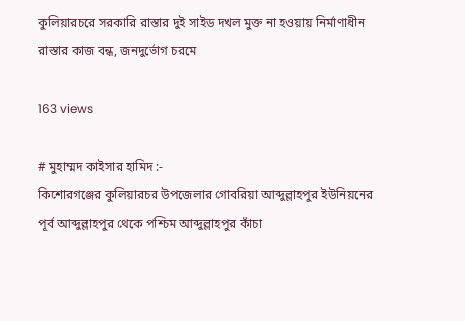কুলিয়ারচরে সরকারি রাস্তার দুই সাইড দখল মুক্ত না হওয়ায় নির্মাণাধীন রাস্তার কাজ বন্ধ, জনদুর্ভোগ চরমে

163 views

# মুহাম্মদ কাইসার হামিদ :-
কিশোরগঞ্জের কুলিয়ারচর উপজেলার গোবরিয়া আব্দুল্লাহপুর ইউনিয়নের পূর্ব আব্দুল্লাহপুর থেকে পশ্চিম আব্দুল্লাহপুর কাঁচা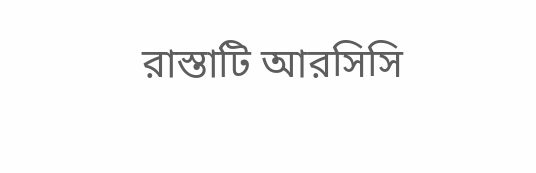রাস্তাটি আরসিসি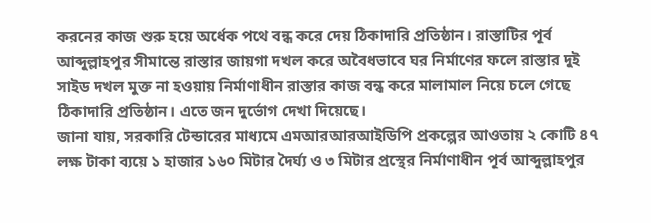করনের কাজ শুরু হয়ে অর্ধেক পথে বন্ধ করে দেয় ঠিকাদারি প্রতিষ্ঠান। রাস্তাটির পূর্ব আব্দুল্লাহপুর সীমান্তে রাস্তার জায়গা দখল করে অবৈধভাবে ঘর নির্মাণের ফলে রাস্তার দুই সাইড দখল মুক্ত না হওয়ায় নির্মাণাধীন রাস্তার কাজ বন্ধ করে মালামাল নিয়ে চলে গেছে ঠিকাদারি প্রতিষ্ঠান। এতে জন দুর্ভোগ দেখা দিয়েছে।
জানা যায়, সরকারি টেন্ডারের মাধ্যমে এমআরআরআইডিপি প্রকল্পের আওতায় ২ কোটি ৪৭ লক্ষ টাকা ব্যয়ে ১ হাজার ১৬০ মিটার দৈর্ঘ্য ও ৩ মিটার প্রস্থের নির্মাণাধীন পূর্ব আব্দুল্লাহপুর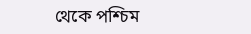থেকে পশ্চিম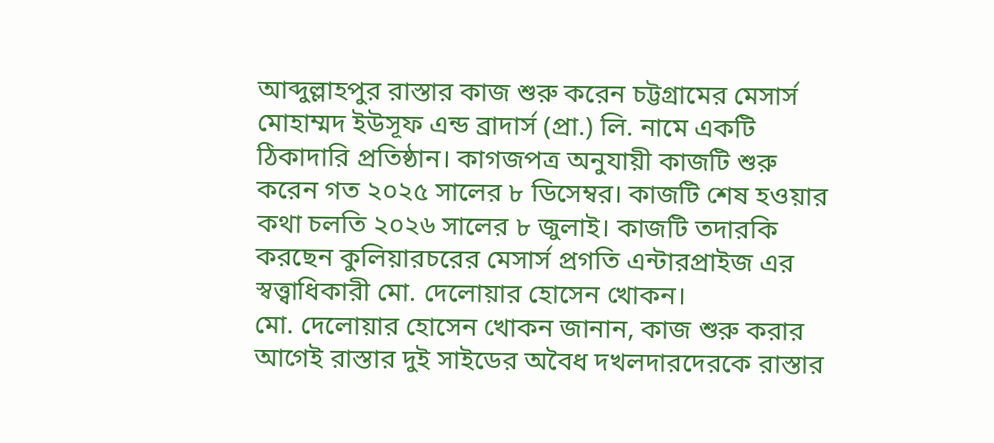আব্দুল্লাহপুর রাস্তার কাজ শুরু করেন চট্টগ্রামের মেসার্স মোহাম্মদ ইউসূফ এন্ড ব্রাদার্স (প্রা.) লি. নামে একটি ঠিকাদারি প্রতিষ্ঠান। কাগজপত্র অনুযায়ী কাজটি শুরু করেন গত ২০২৫ সালের ৮ ডিসেম্বর। কাজটি শেষ হওয়ার কথা চলতি ২০২৬ সালের ৮ জুলাই। কাজটি তদারকি করছেন কুলিয়ারচরের মেসার্স প্রগতি এন্টারপ্রাইজ এর স্বত্ত্বাধিকারী মো. দেলোয়ার হোসেন খোকন।
মো. দেলোয়ার হোসেন খোকন জানান, কাজ শুরু করার আগেই রাস্তার দুই সাইডের অবৈধ দখলদারদেরকে রাস্তার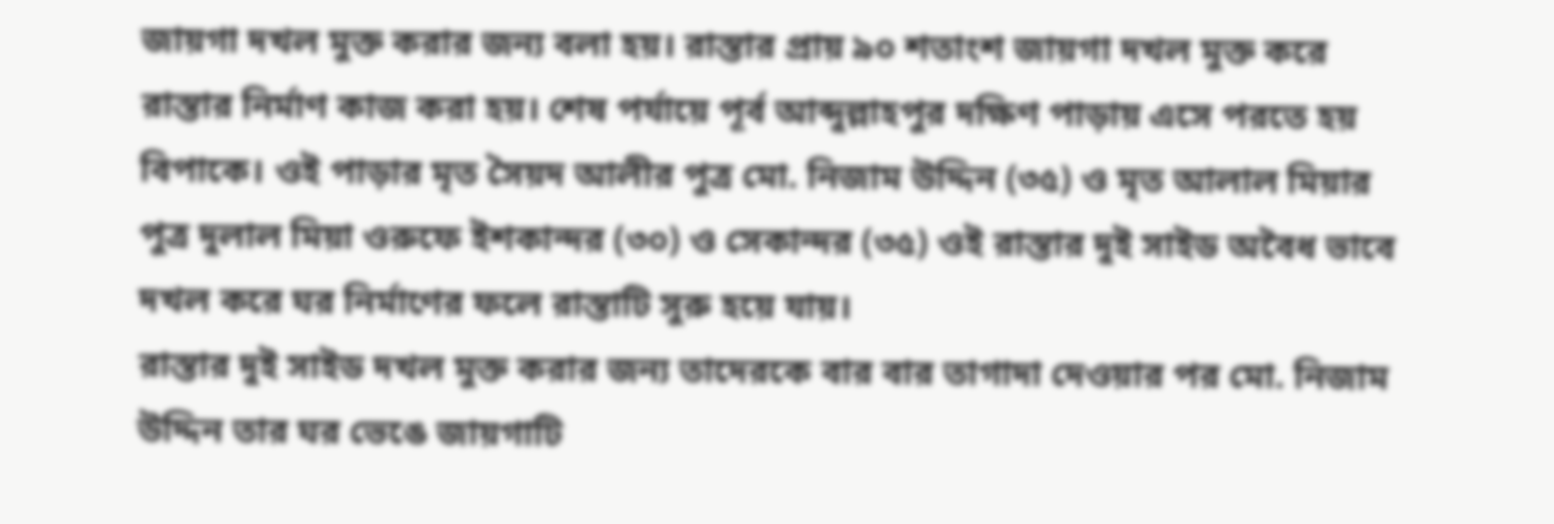জায়গা দখল মুক্ত করার জন্য বলা হয়। রাস্তার প্রায় ৯০ শতাংশ জায়গা দখল মুক্ত করে রাস্তার নির্মাণ কাজ করা হয়। শেষ পর্যায়ে পূর্ব আব্দুল্লাহপুর দক্ষিণ পাড়ায় এসে পরতে হয় বিপাকে। ওই পাড়ার মৃত সৈয়দ আলীর পুত্র মো. নিজাম উদ্দিন (৩৫) ও মৃত আলাল মিয়ার পুত্র দুলাল মিয়া ওরুফে ইশকান্দর (৩০) ও সেকান্দর (৩৫) ওই রাস্তার দুই সাইড অবৈধ ভাবে দখল করে ঘর নির্মাণের ফলে রাস্তাটি সুরু হয়ে যায়।
রাস্তার দুই সাইড দখল মুক্ত করার জন্য তাদেরকে বার বার তাগাদা দেওয়ার পর মো. নিজাম উদ্দিন তার ঘর ভেঙে জায়গাটি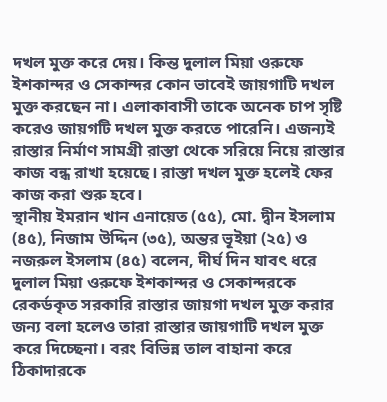দখল মুক্ত করে দেয়। কিন্ত দুলাল মিয়া ওরুফে ইশকান্দর ও সেকান্দর কোন ভাবেই জায়গাটি দখল মুক্ত করছেন না। এলাকাবাসী তাকে অনেক চাপ সৃষ্টি করেও জায়গটি দখল মুক্ত করতে পারেনি। এজন্যই রাস্তার নির্মাণ সামগ্রী রাস্তা থেকে সরিয়ে নিয়ে রাস্তার কাজ বন্ধ রাখা হয়েছে। রাস্তা দখল মুক্ত হলেই ফের কাজ করা শুরু হবে।
স্থানীয় ইমরান খান এনায়েত (৫৫), মো. দ্বীন ইসলাম (৪৫), নিজাম উদ্দিন (৩৫), অন্তর ভূইয়া (২৫) ও নজরুল ইসলাম (৪৫) বলেন, দীর্ঘ দিন যাবৎ ধরে দুলাল মিয়া ওরুফে ইশকান্দর ও সেকান্দরকে রেকর্ডকৃত সরকারি রাস্তার জায়গা দখল মুক্ত করার জন্য বলা হলেও তারা রাস্তার জায়গাটি দখল মুক্ত করে দিচ্ছেনা। বরং বিভিন্ন তাল বাহানা করে ঠিকাদারকে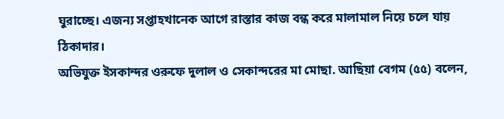ঘুরাচ্ছে। এজন্য সপ্তাহখানেক আগে রাস্তার কাজ বন্ধ করে মালামাল নিয়ে চলে যায় ঠিকাদার।
অভিযুক্ত ইসকান্দর ওরুফে দুলাল ও সেকান্দরের মা মোছা. আছিয়া বেগম (৫৫) বলেন,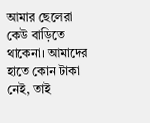আমার ছেলেরা কেউ বাড়িতে থাকেনা। আমাদের হাতে কোন টাকা নেই, তাই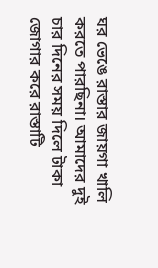ঘর ভেঙে রাস্তার জায়গা খালি করতে পারছিনা। আমাদের দুই চার দিনের সময় দিলে টাকা জোগার করে রাস্তাটি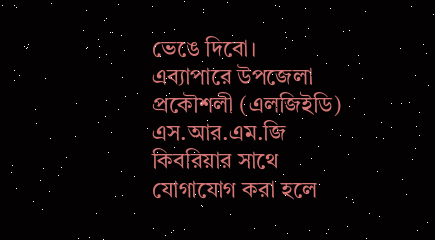ভেঙে দিবো।
এব্যাপারে উপজেলা প্রকৌশলী (এলজিইডি) এস.আর.এম.জি কিবরিয়ার সাথে যোগাযোগ করা হলে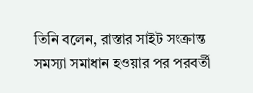তিনি বলেন, রাস্তার সাইট সংক্রান্ত সমস্যা সমাধান হওয়ার পর পরবর্তী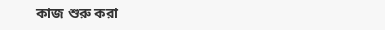কাজ শুরু করা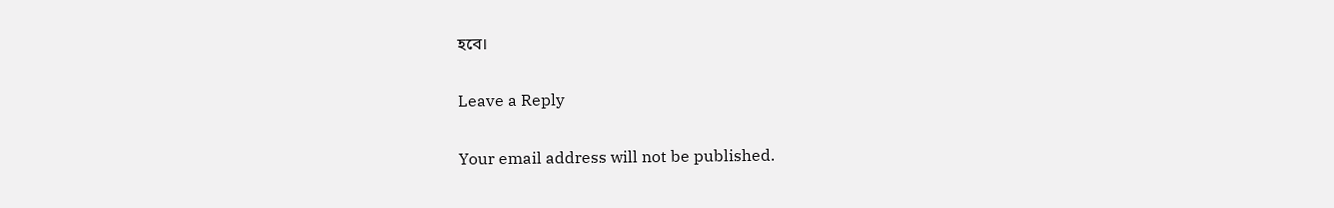হবে।

Leave a Reply

Your email address will not be published.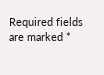Required fields are marked *